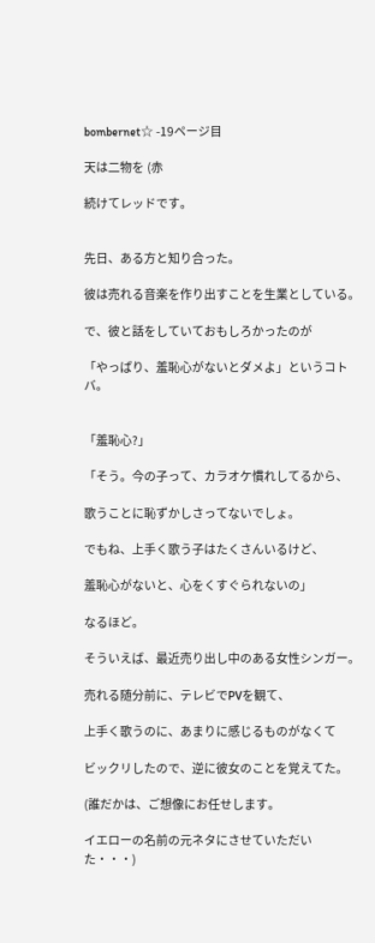bombernet☆ -19ページ目

天は二物を (赤

続けてレッドです。


先日、ある方と知り合った。

彼は売れる音楽を作り出すことを生業としている。

で、彼と話をしていておもしろかったのが

「やっぱり、羞恥心がないとダメよ」というコトバ。


「羞恥心?」

「そう。今の子って、カラオケ慣れしてるから、

歌うことに恥ずかしさってないでしょ。

でもね、上手く歌う子はたくさんいるけど、

羞恥心がないと、心をくすぐられないの」

なるほど。

そういえば、最近売り出し中のある女性シンガー。

売れる随分前に、テレビでPVを観て、

上手く歌うのに、あまりに感じるものがなくて

ビックリしたので、逆に彼女のことを覚えてた。

(誰だかは、ご想像にお任せします。

イエローの名前の元ネタにさせていただいた・・・)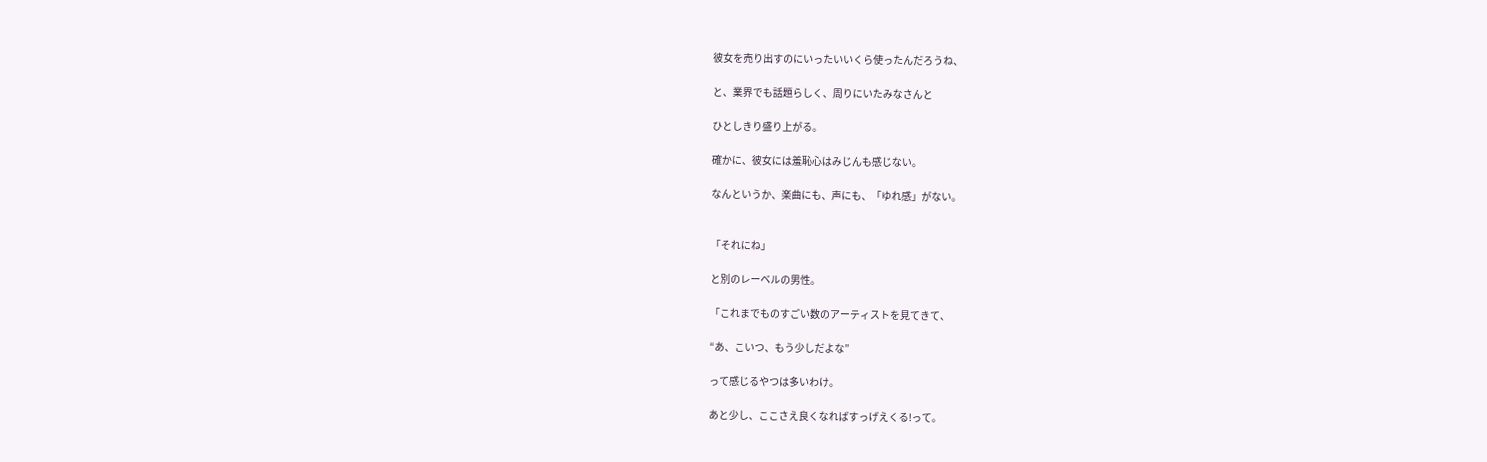彼女を売り出すのにいったいいくら使ったんだろうね、

と、業界でも話題らしく、周りにいたみなさんと

ひとしきり盛り上がる。

確かに、彼女には羞恥心はみじんも感じない。

なんというか、楽曲にも、声にも、「ゆれ感」がない。


「それにね」

と別のレーベルの男性。

「これまでものすごい数のアーティストを見てきて、

“あ、こいつ、もう少しだよな”

って感じるやつは多いわけ。

あと少し、ここさえ良くなればすっげえくる!って。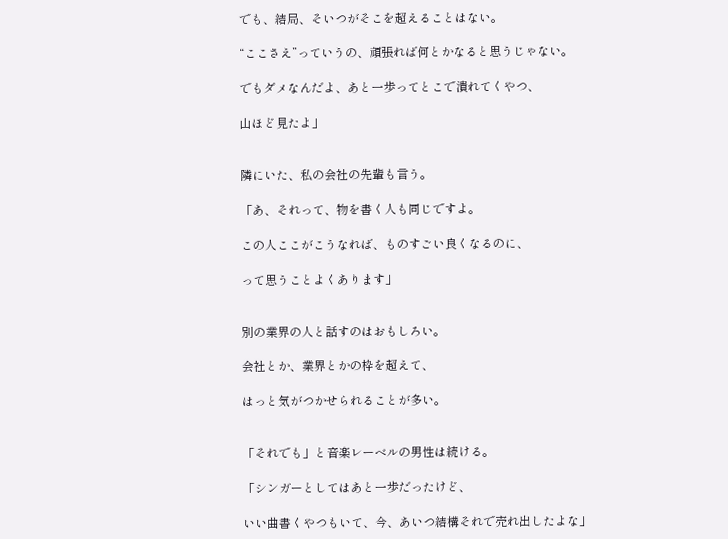でも、結局、そいつがそこを超えることはない。

“ここさえ”っていうの、頑張れば何とかなると思うじゃない。

でもダメなんだよ、あと一歩ってとこで潰れてくやつ、

山ほど見たよ」


隣にいた、私の会社の先輩も言う。

「あ、それって、物を書く人も同じですよ。

この人ここがこうなれば、ものすごい良くなるのに、

って思うことよくあります」


別の業界の人と話すのはおもしろい。

会社とか、業界とかの枠を超えて、

はっと気がつかせられることが多い。


「それでも」と音楽レーベルの男性は続ける。

「シンガーとしてはあと一歩だったけど、

いい曲書くやつもいて、今、あいつ結構それで売れ出したよな」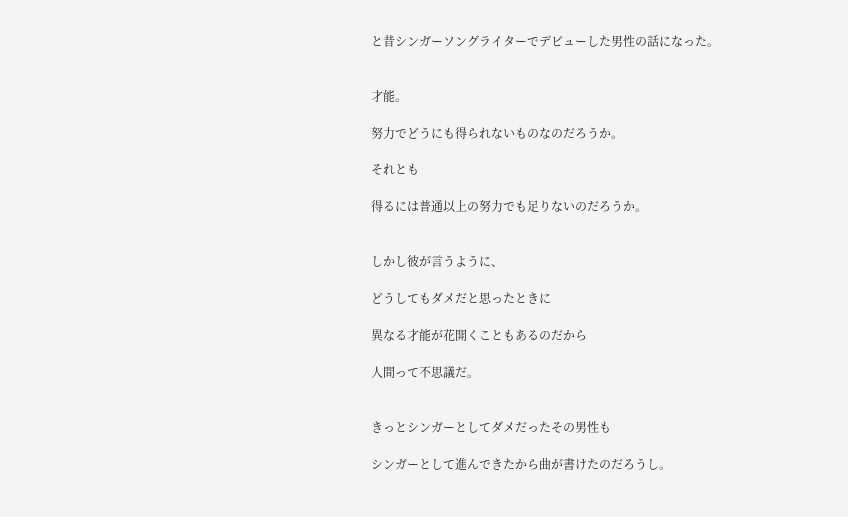と昔シンガーソングライターでデビューした男性の話になった。


才能。

努力でどうにも得られないものなのだろうか。

それとも

得るには普通以上の努力でも足りないのだろうか。


しかし彼が言うように、

どうしてもダメだと思ったときに

異なる才能が花開くこともあるのだから

人間って不思議だ。


きっとシンガーとしてダメだったその男性も

シンガーとして進んできたから曲が書けたのだろうし。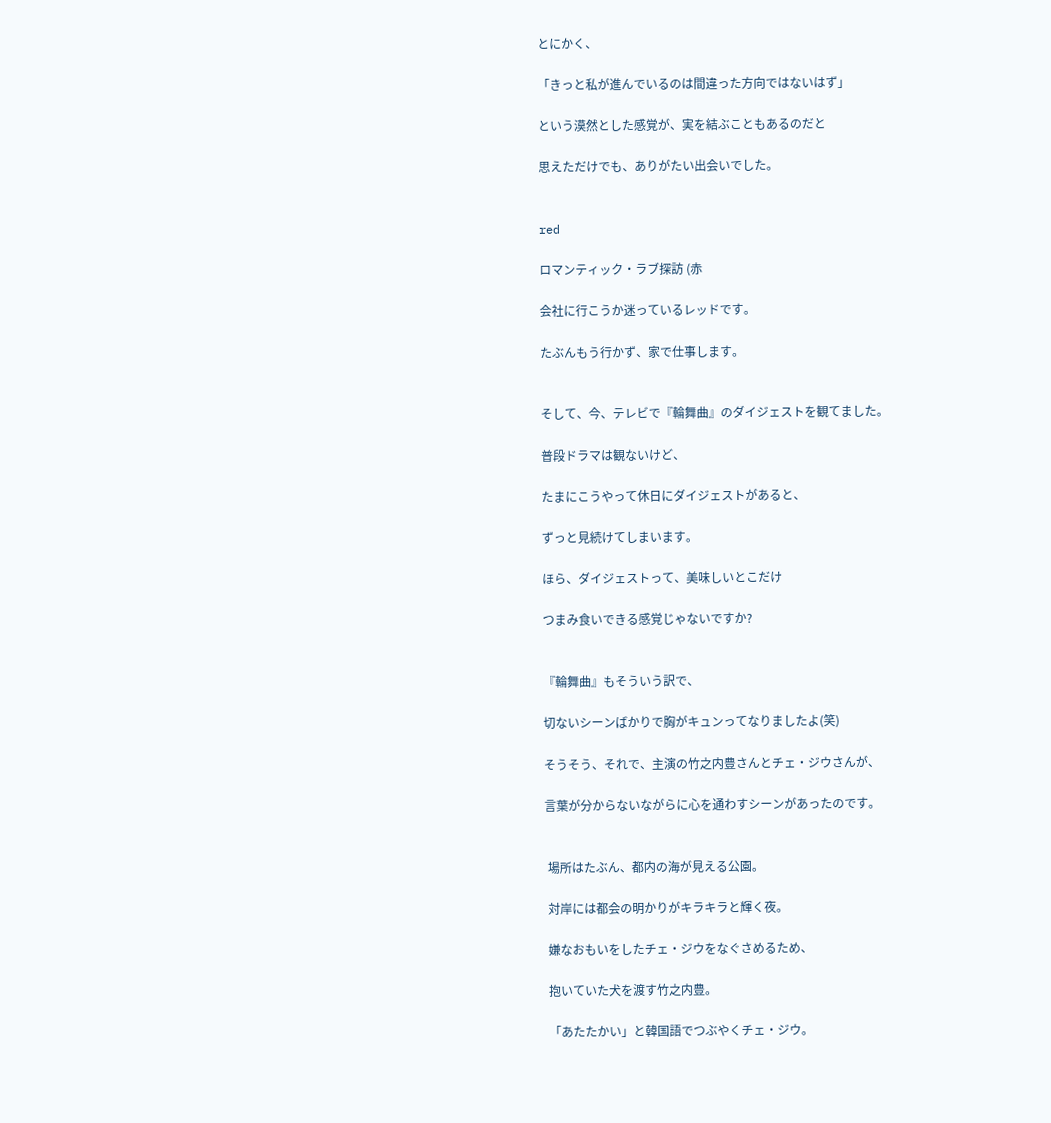とにかく、

「きっと私が進んでいるのは間違った方向ではないはず」

という漠然とした感覚が、実を結ぶこともあるのだと

思えただけでも、ありがたい出会いでした。


red

ロマンティック・ラブ探訪 (赤

会社に行こうか迷っているレッドです。

たぶんもう行かず、家で仕事します。


そして、今、テレビで『輪舞曲』のダイジェストを観てました。

普段ドラマは観ないけど、

たまにこうやって休日にダイジェストがあると、

ずっと見続けてしまいます。

ほら、ダイジェストって、美味しいとこだけ

つまみ食いできる感覚じゃないですか?


『輪舞曲』もそういう訳で、

切ないシーンばかりで胸がキュンってなりましたよ(笑)

そうそう、それで、主演の竹之内豊さんとチェ・ジウさんが、

言葉が分からないながらに心を通わすシーンがあったのです。


 場所はたぶん、都内の海が見える公園。

 対岸には都会の明かりがキラキラと輝く夜。

 嫌なおもいをしたチェ・ジウをなぐさめるため、

 抱いていた犬を渡す竹之内豊。

 「あたたかい」と韓国語でつぶやくチェ・ジウ。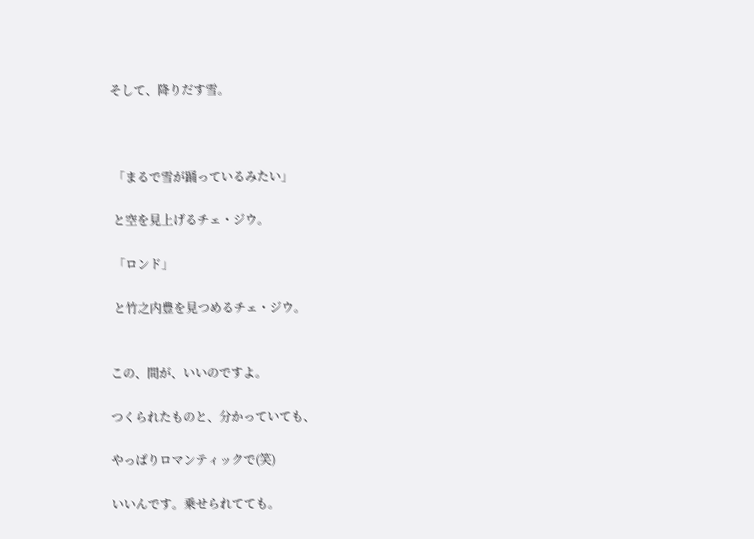そして、降りだす雪。



 「まるで雪が踊っているみたい」

 と空を見上げるチェ・ジウ。

 「ロンド」

 と竹之内豊を見つめるチェ・ジウ。


この、間が、いいのですよ。

つくられたものと、分かっていても、

やっぱりロマンティックで(笑)

いいんです。乗せられてても。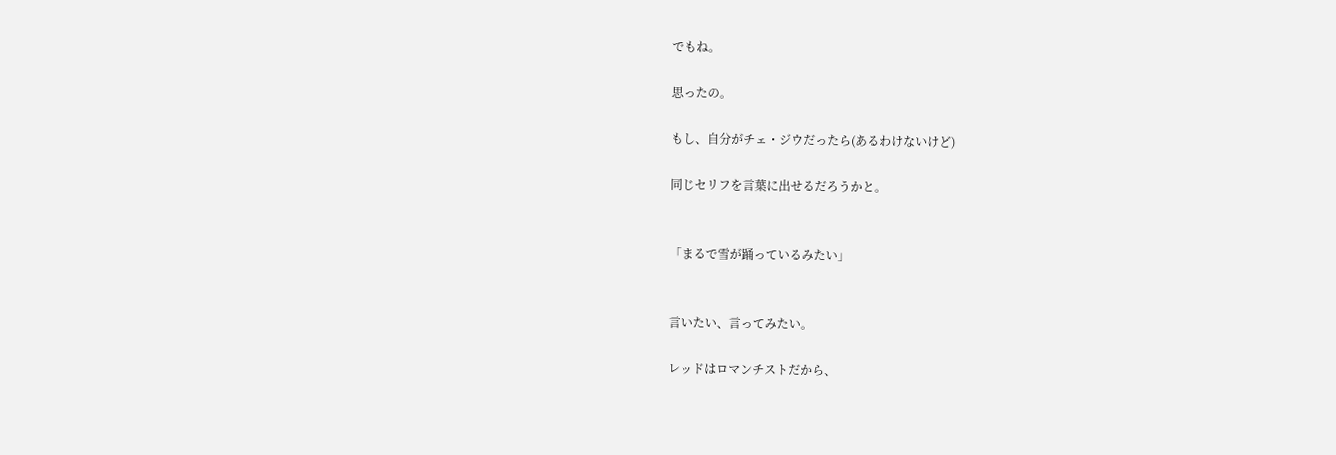でもね。

思ったの。

もし、自分がチェ・ジウだったら(あるわけないけど)

同じセリフを言葉に出せるだろうかと。


「まるで雪が踊っているみたい」


言いたい、言ってみたい。

レッドはロマンチストだから、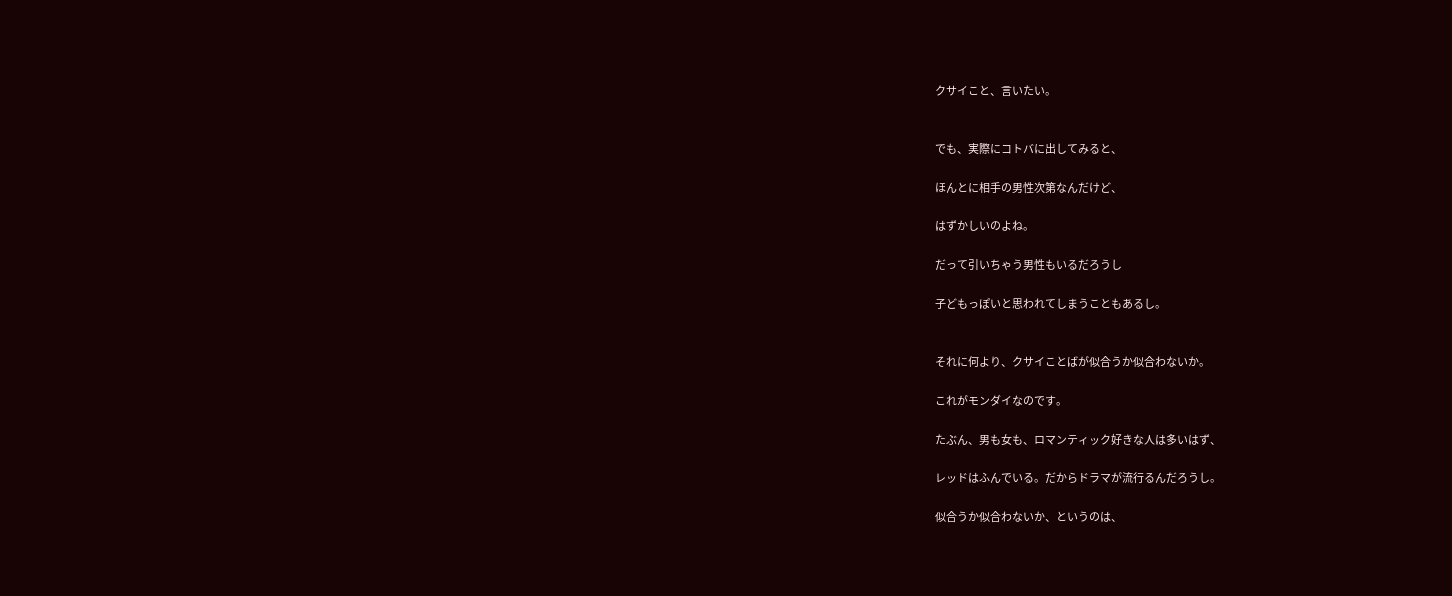クサイこと、言いたい。


でも、実際にコトバに出してみると、

ほんとに相手の男性次第なんだけど、

はずかしいのよね。

だって引いちゃう男性もいるだろうし

子どもっぽいと思われてしまうこともあるし。


それに何より、クサイことばが似合うか似合わないか。

これがモンダイなのです。

たぶん、男も女も、ロマンティック好きな人は多いはず、

レッドはふんでいる。だからドラマが流行るんだろうし。

似合うか似合わないか、というのは、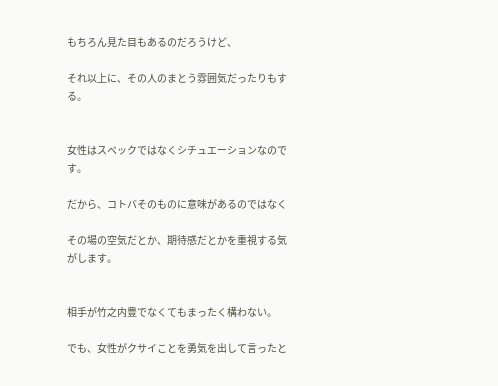もちろん見た目もあるのだろうけど、

それ以上に、その人のまとう雰囲気だったりもする。


女性はスペックではなくシチュエーションなのです。

だから、コトバそのものに意味があるのではなく

その場の空気だとか、期待感だとかを重視する気がします。


相手が竹之内豊でなくてもまったく構わない。

でも、女性がクサイことを勇気を出して言ったと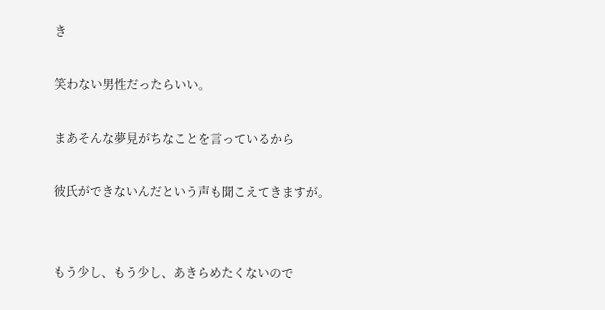き

笑わない男性だったらいい。

まあそんな夢見がちなことを言っているから

彼氏ができないんだという声も聞こえてきますが。


もう少し、もう少し、あきらめたくないので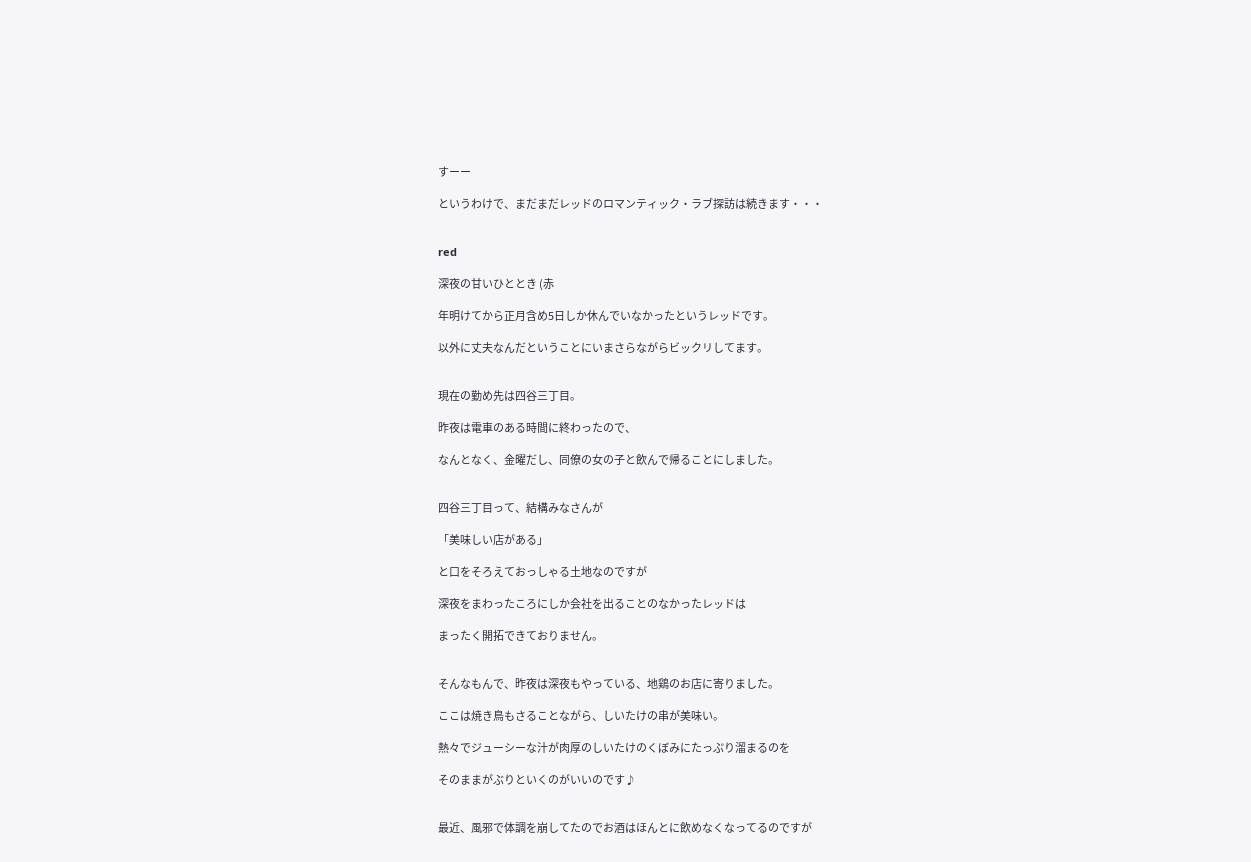すーー

というわけで、まだまだレッドのロマンティック・ラブ探訪は続きます・・・


red

深夜の甘いひととき (赤

年明けてから正月含め5日しか休んでいなかったというレッドです。

以外に丈夫なんだということにいまさらながらビックリしてます。


現在の勤め先は四谷三丁目。

昨夜は電車のある時間に終わったので、

なんとなく、金曜だし、同僚の女の子と飲んで帰ることにしました。


四谷三丁目って、結構みなさんが

「美味しい店がある」

と口をそろえておっしゃる土地なのですが

深夜をまわったころにしか会社を出ることのなかったレッドは

まったく開拓できておりません。


そんなもんで、昨夜は深夜もやっている、地鶏のお店に寄りました。

ここは焼き鳥もさることながら、しいたけの串が美味い。

熱々でジューシーな汁が肉厚のしいたけのくぼみにたっぷり溜まるのを

そのままがぶりといくのがいいのです♪


最近、風邪で体調を崩してたのでお酒はほんとに飲めなくなってるのですが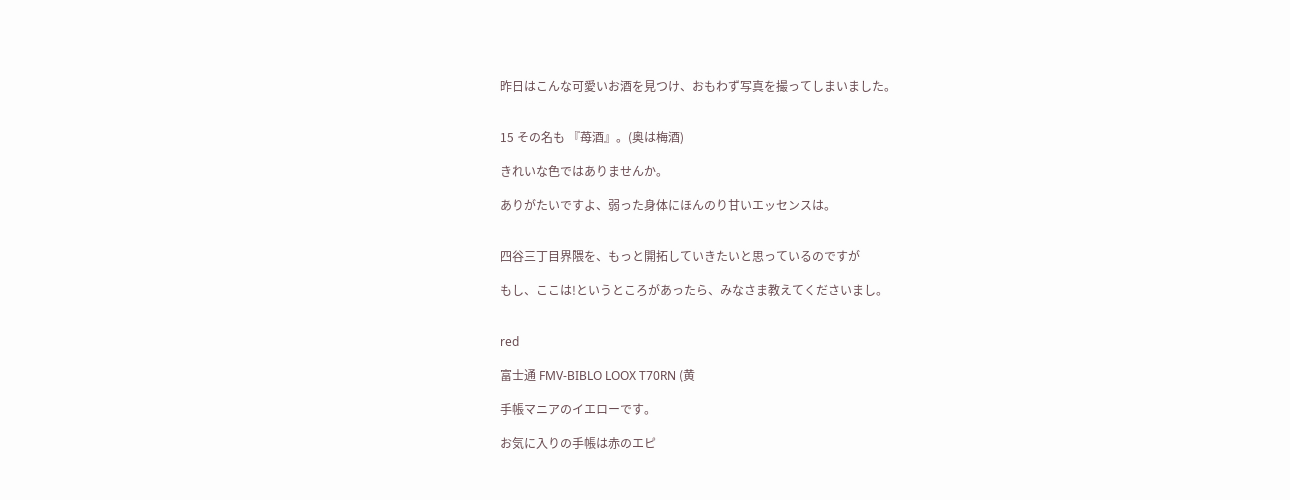昨日はこんな可愛いお酒を見つけ、おもわず写真を撮ってしまいました。


15 その名も 『苺酒』。(奥は梅酒)

きれいな色ではありませんか。

ありがたいですよ、弱った身体にほんのり甘いエッセンスは。


四谷三丁目界隈を、もっと開拓していきたいと思っているのですが

もし、ここは!というところがあったら、みなさま教えてくださいまし。


red

富士通 FMV-BIBLO LOOX T70RN (黄

手帳マニアのイエローです。

お気に入りの手帳は赤のエピ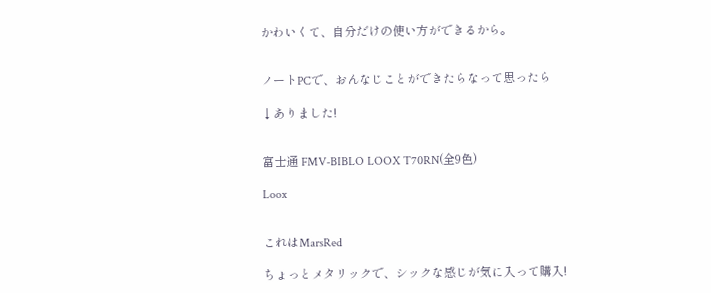かわいくて、自分だけの使い方ができるから。


ノートPCで、おんなじことができたらなって思ったら

↓ありました!


富士通 FMV-BIBLO LOOX T70RN(全9色)

Loox


これはMarsRed

ちょっとメタリックで、シックな感じが気に入って購入!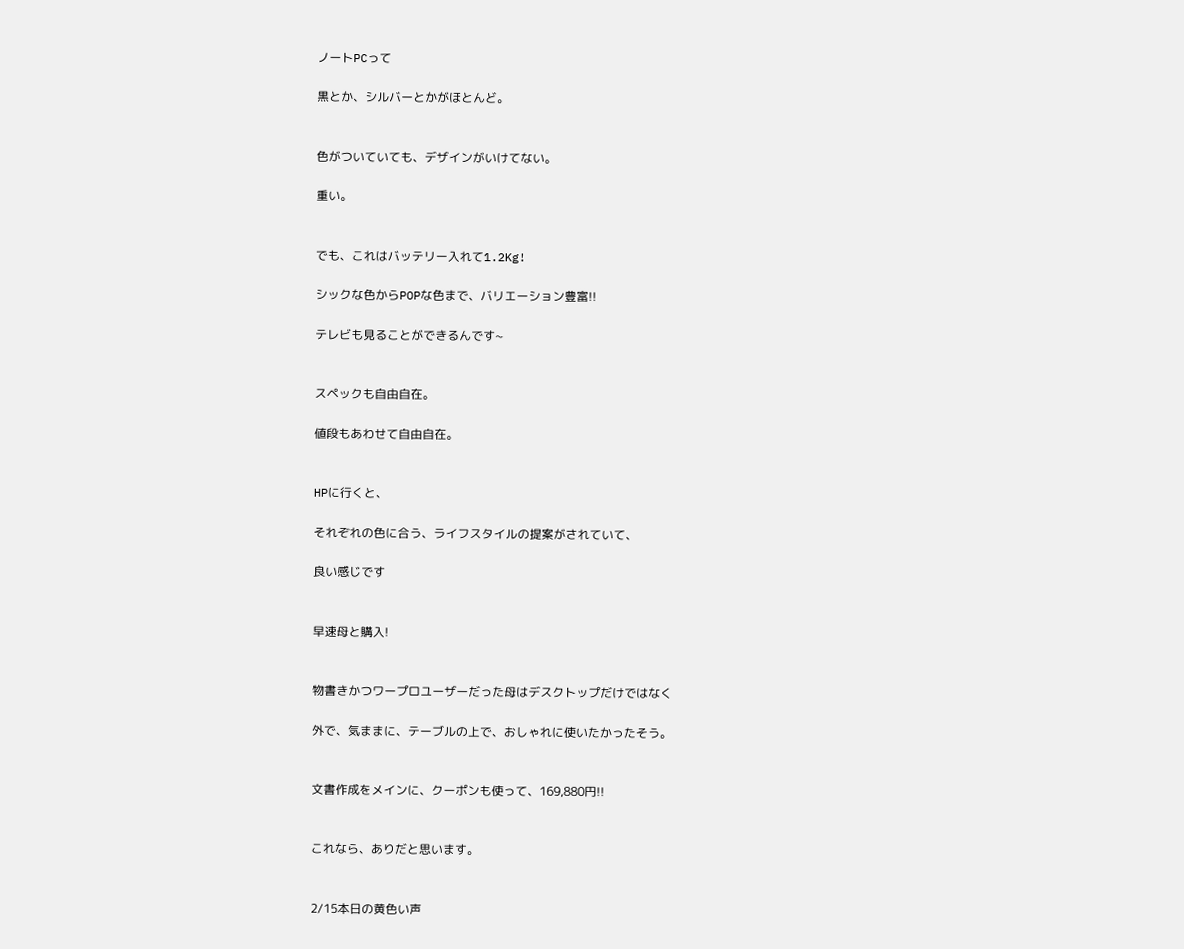ノートPCって

黒とか、シルバーとかがほとんど。


色がついていても、デザインがいけてない。

重い。


でも、これはバッテリー入れて1.2Kg!

シックな色からPOPな色まで、バリエーション豊富!!

テレビも見ることができるんです~


スペックも自由自在。

値段もあわせて自由自在。


HPに行くと、

それぞれの色に合う、ライフスタイルの提案がされていて、

良い感じです


早速母と購入!


物書きかつワープロユーザーだった母はデスクトップだけではなく

外で、気ままに、テーブルの上で、おしゃれに使いたかったそう。


文書作成をメインに、クーポンも使って、169,880円!!


これなら、ありだと思います。


2/15本日の黄色い声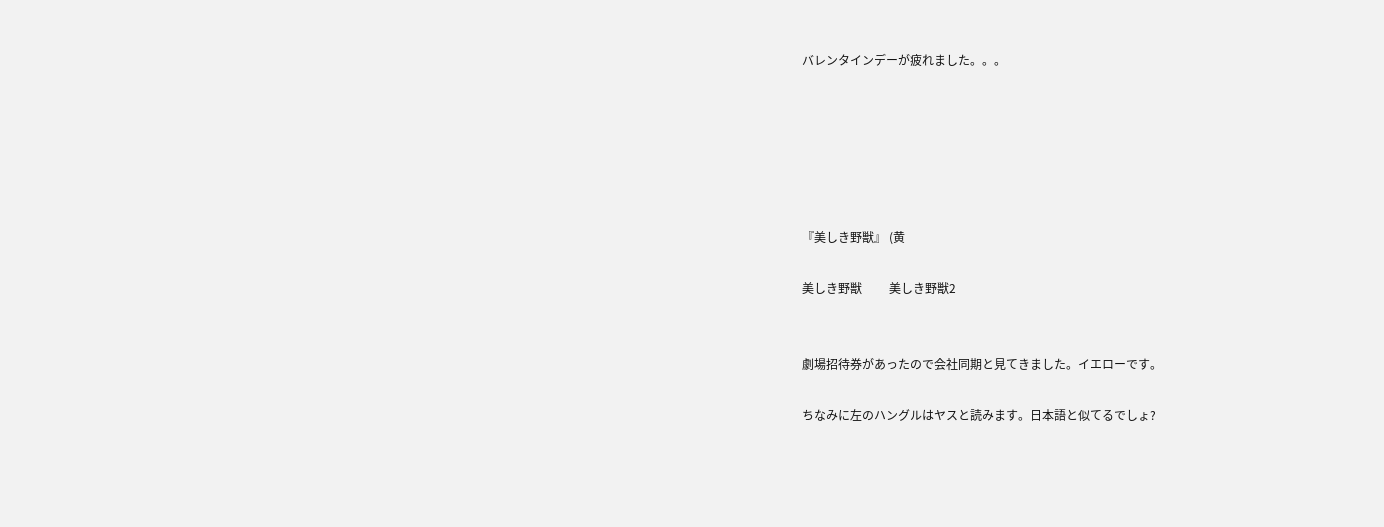バレンタインデーが疲れました。。。






『美しき野獣』 (黄

美しき野獣         美しき野獣2


劇場招待券があったので会社同期と見てきました。イエローです。

ちなみに左のハングルはヤスと読みます。日本語と似てるでしょ?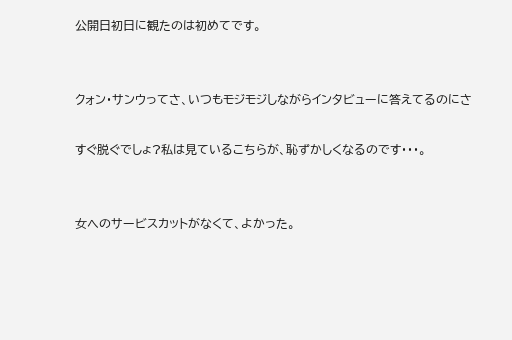公開日初日に観たのは初めてです。


クォン・サンウってさ、いつもモジモジしながらインタビューに答えてるのにさ

すぐ脱ぐでしょ?私は見ているこちらが、恥ずかしくなるのです・・・。


女へのサービスカットがなくて、よかった。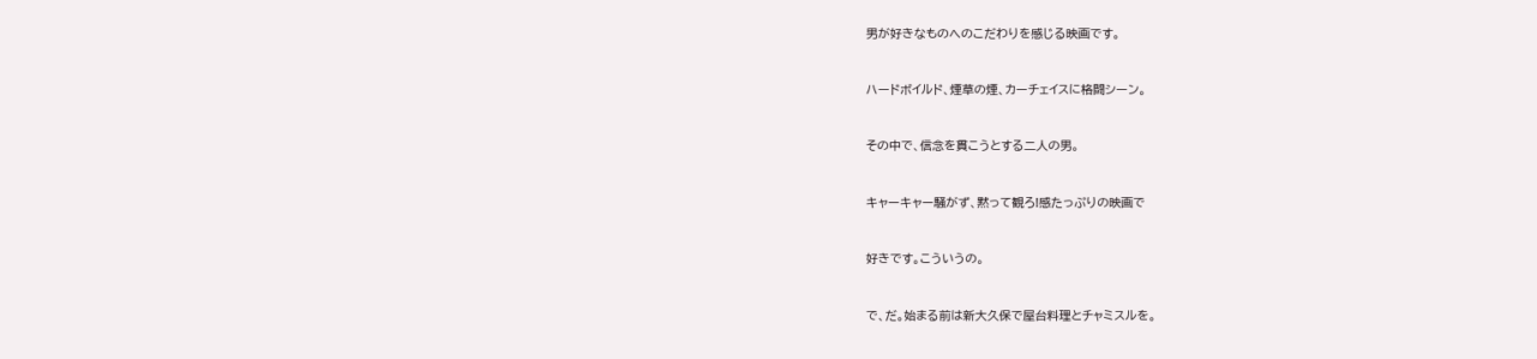男が好きなものへのこだわりを感じる映画です。


ハードボイルド、煙草の煙、カーチェイスに格闘シーン。


その中で、信念を貫こうとする二人の男。


キャーキャー騒がず、黙って観ろ!感たっぷりの映画で


好きです。こういうの。


で、だ。始まる前は新大久保で屋台料理とチャミスルを。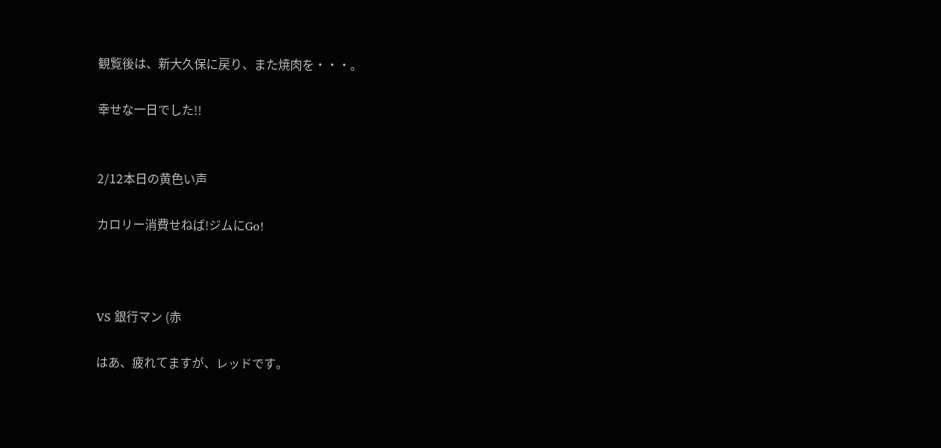観覧後は、新大久保に戻り、また焼肉を・・・。

幸せな一日でした!!


2/12本日の黄色い声

カロリー消費せねば!ジムにGo!



VS 銀行マン (赤

はあ、疲れてますが、レッドです。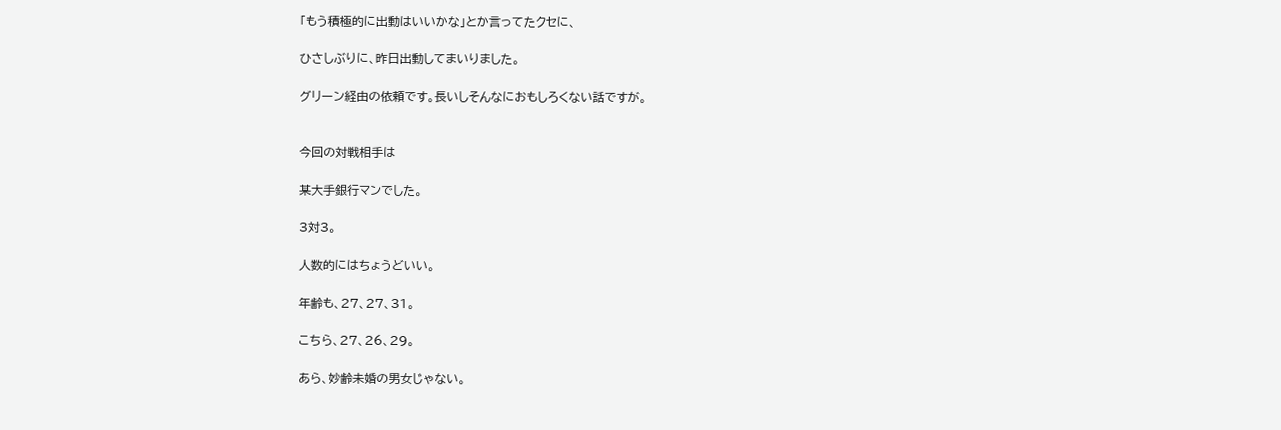「もう積極的に出動はいいかな」とか言ってたクセに、

ひさしぶりに、昨日出動してまいりました。

グリーン経由の依頼です。長いしそんなにおもしろくない話ですが。


今回の対戦相手は

某大手銀行マンでした。

3対3。

人数的にはちょうどいい。

年齢も、27、27、31。

こちら、27、26、29。

あら、妙齢未婚の男女じゃない。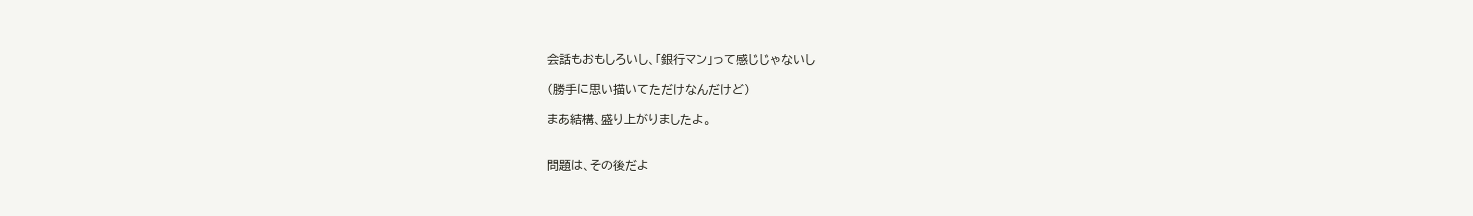会話もおもしろいし、「銀行マン」って感じじゃないし

(勝手に思い描いてただけなんだけど)

まあ結構、盛り上がりましたよ。


問題は、その後だよ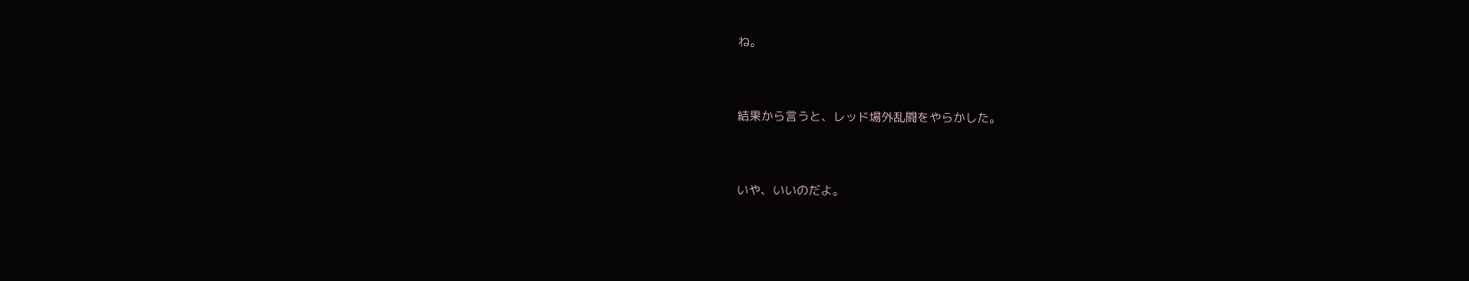ね。


結果から言うと、レッド場外乱闘をやらかした。


いや、いいのだよ。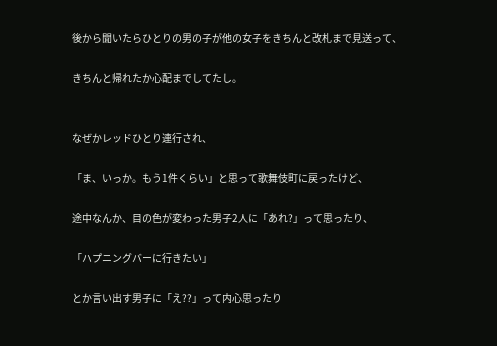後から聞いたらひとりの男の子が他の女子をきちんと改札まで見送って、

きちんと帰れたか心配までしてたし。


なぜかレッドひとり連行され、

「ま、いっか。もう1件くらい」と思って歌舞伎町に戻ったけど、

途中なんか、目の色が変わった男子2人に「あれ?」って思ったり、

「ハプニングバーに行きたい」

とか言い出す男子に「え??」って内心思ったり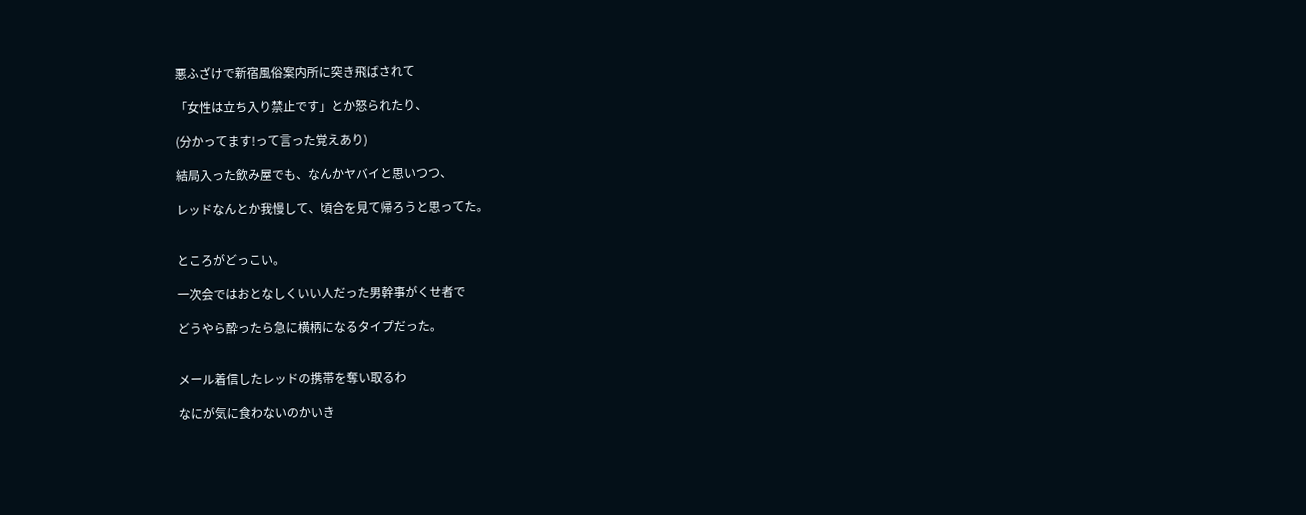悪ふざけで新宿風俗案内所に突き飛ばされて

「女性は立ち入り禁止です」とか怒られたり、

(分かってます!って言った覚えあり)

結局入った飲み屋でも、なんかヤバイと思いつつ、

レッドなんとか我慢して、頃合を見て帰ろうと思ってた。


ところがどっこい。

一次会ではおとなしくいい人だった男幹事がくせ者で

どうやら酔ったら急に横柄になるタイプだった。


メール着信したレッドの携帯を奪い取るわ

なにが気に食わないのかいき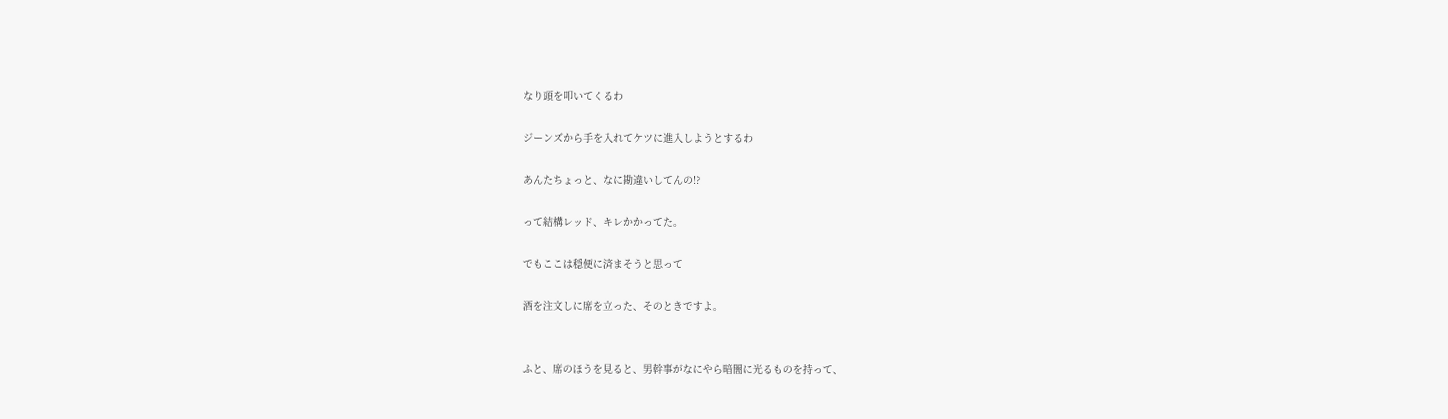なり頭を叩いてくるわ

ジーンズから手を入れてケツに進入しようとするわ

あんたちょっと、なに勘違いしてんの!?

って結構レッド、キレかかってた。

でもここは穏便に済まそうと思って

酒を注文しに席を立った、そのときですよ。


ふと、席のほうを見ると、男幹事がなにやら暗闇に光るものを持って、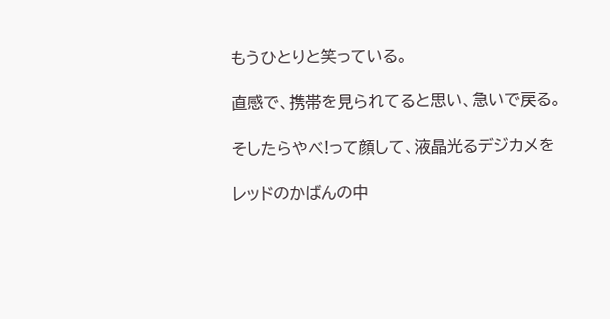もうひとりと笑っている。

直感で、携帯を見られてると思い、急いで戻る。

そしたらやべ!って顔して、液晶光るデジカメを

レッドのかばんの中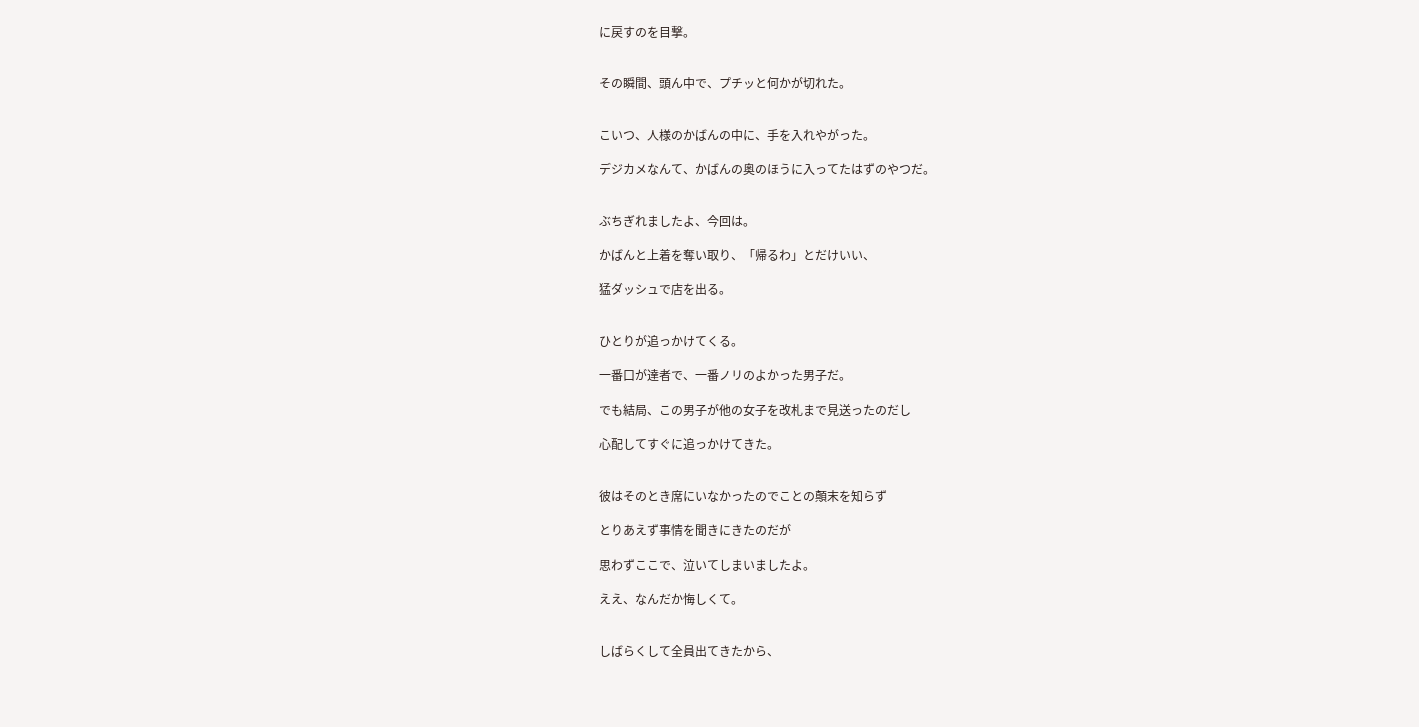に戻すのを目撃。


その瞬間、頭ん中で、プチッと何かが切れた。


こいつ、人様のかばんの中に、手を入れやがった。

デジカメなんて、かばんの奥のほうに入ってたはずのやつだ。


ぶちぎれましたよ、今回は。

かばんと上着を奪い取り、「帰るわ」とだけいい、

猛ダッシュで店を出る。


ひとりが追っかけてくる。

一番口が達者で、一番ノリのよかった男子だ。

でも結局、この男子が他の女子を改札まで見送ったのだし

心配してすぐに追っかけてきた。


彼はそのとき席にいなかったのでことの顛末を知らず

とりあえず事情を聞きにきたのだが

思わずここで、泣いてしまいましたよ。

ええ、なんだか悔しくて。


しばらくして全員出てきたから、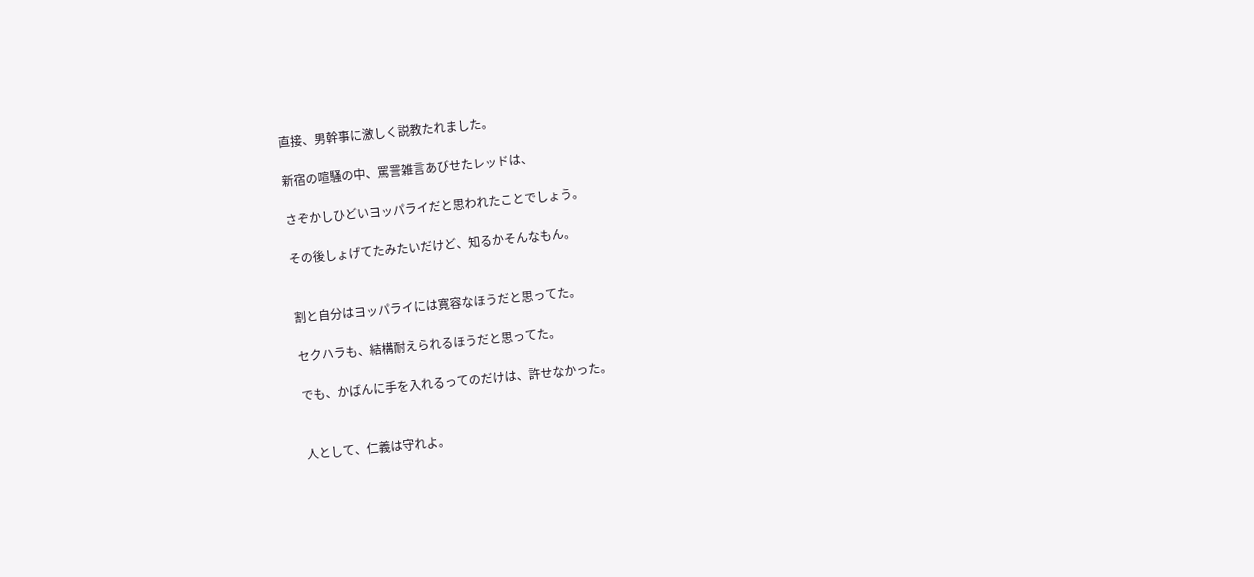直接、男幹事に激しく説教たれました。

新宿の喧騒の中、罵詈雑言あびせたレッドは、

さぞかしひどいヨッパライだと思われたことでしょう。

その後しょげてたみたいだけど、知るかそんなもん。


割と自分はヨッパライには寛容なほうだと思ってた。

セクハラも、結構耐えられるほうだと思ってた。

でも、かばんに手を入れるってのだけは、許せなかった。


人として、仁義は守れよ。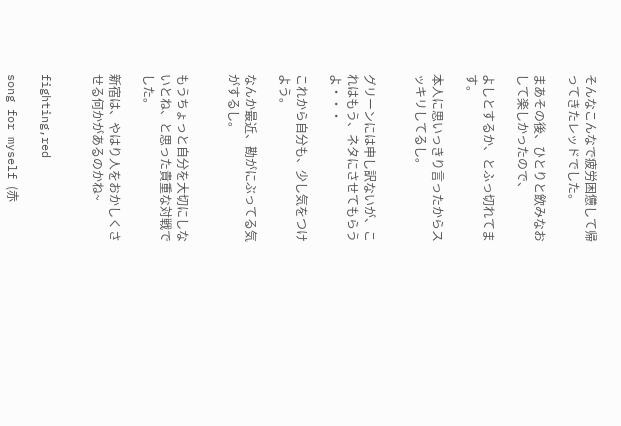そんなこんなで疲労困憊して帰ってきたレッドでした。

まあその後、ひとりと飲みなおして楽しかったので、

よしとするか、とふっ切れてます。

本人に思いっきり言ったからスッキリしてるし。


グリーンには申し訳ないが、これはもう、ネタにさせてもらうよ・・・

これから自分も、少し気をつけよう。

なんか最近、勘がにぶってる気がするし。


もうちょっと自分を大切にしないとね、と思った貴重な対戦でした。

新宿は、やはり人をおかしくさせる何かがあるのかね~


fighting,red

song for myself (赤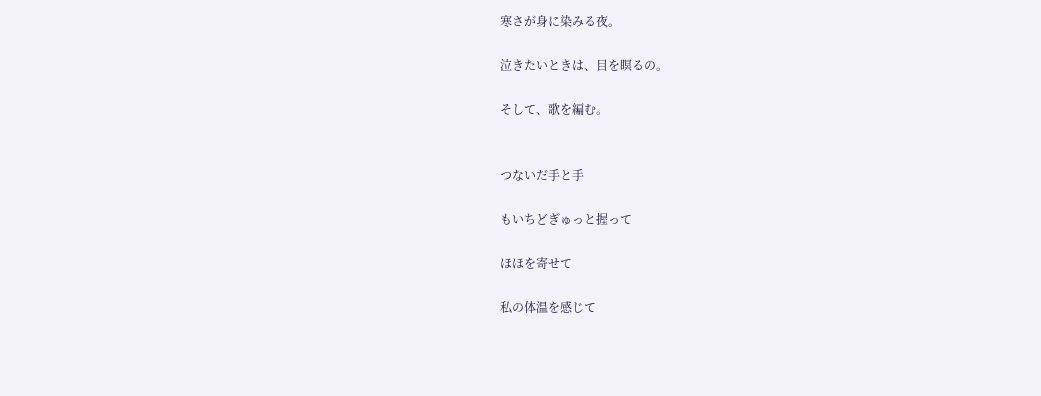寒さが身に染みる夜。

泣きたいときは、目を瞑るの。

そして、歌を編む。


つないだ手と手

もいちどぎゅっと握って

ほほを寄せて

私の体温を感じて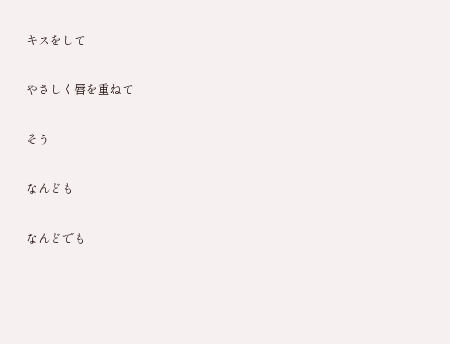キスをして

やさしく唇を重ねて

そう

なんども

なんどでも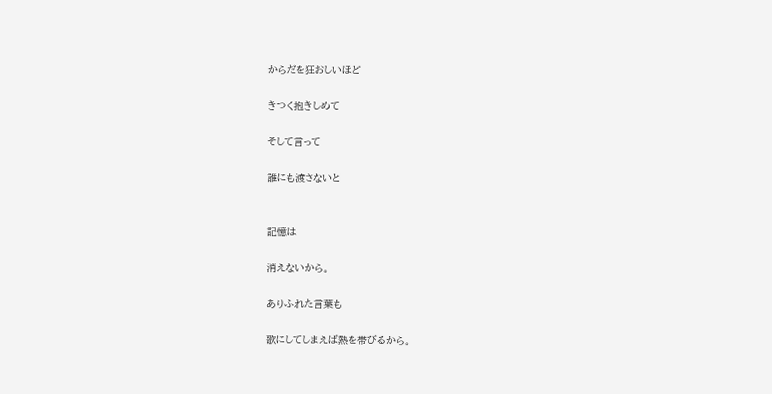からだを狂おしいほど

きつく抱きしめて

そして言って

誰にも渡さないと


記憶は

消えないから。

ありふれた言葉も

歌にしてしまえば熱を帯びるから。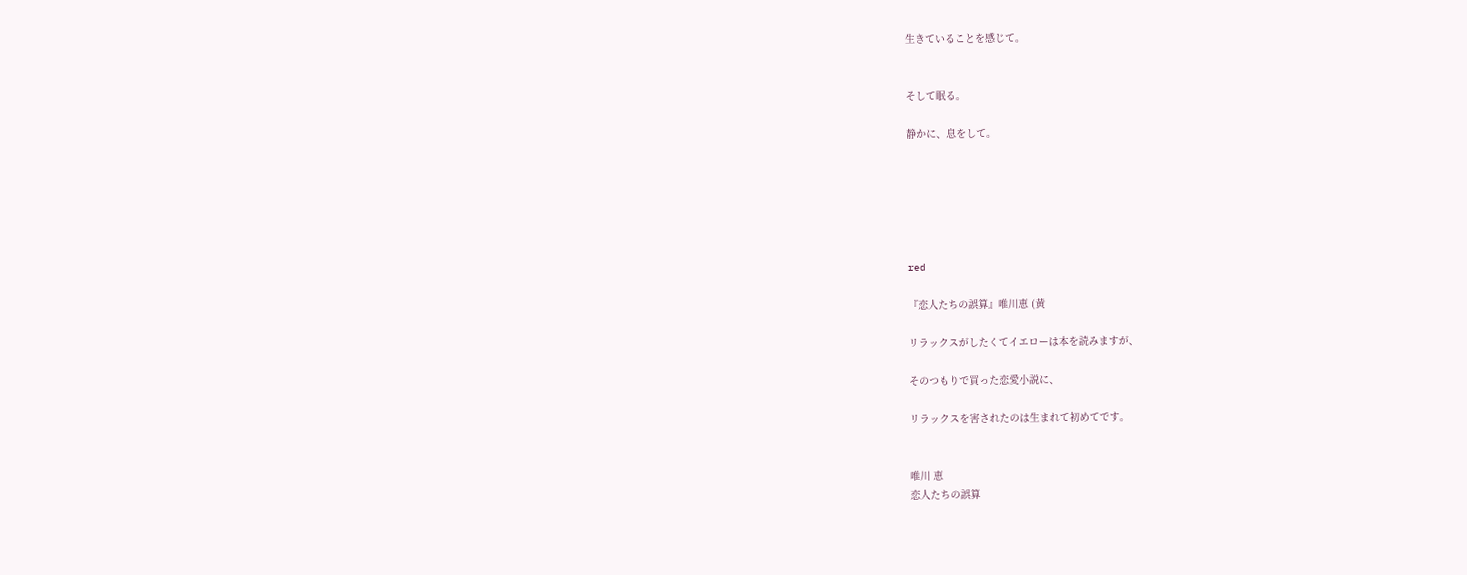生きていることを感じて。


そして眠る。

静かに、息をして。






red

『恋人たちの誤算』唯川恵 (黄

リラックスがしたくてイエローは本を読みますが、

そのつもりで買った恋愛小説に、

リラックスを害されたのは生まれて初めてです。


唯川 恵
恋人たちの誤算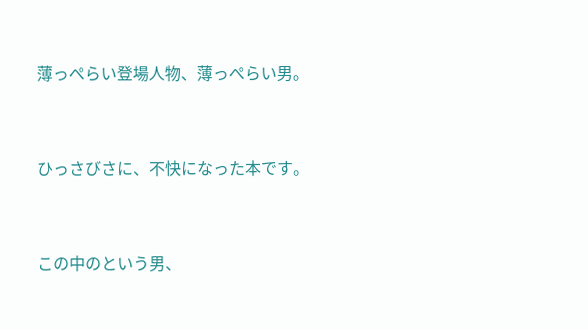薄っぺらい登場人物、薄っぺらい男。


ひっさびさに、不快になった本です。


この中のという男、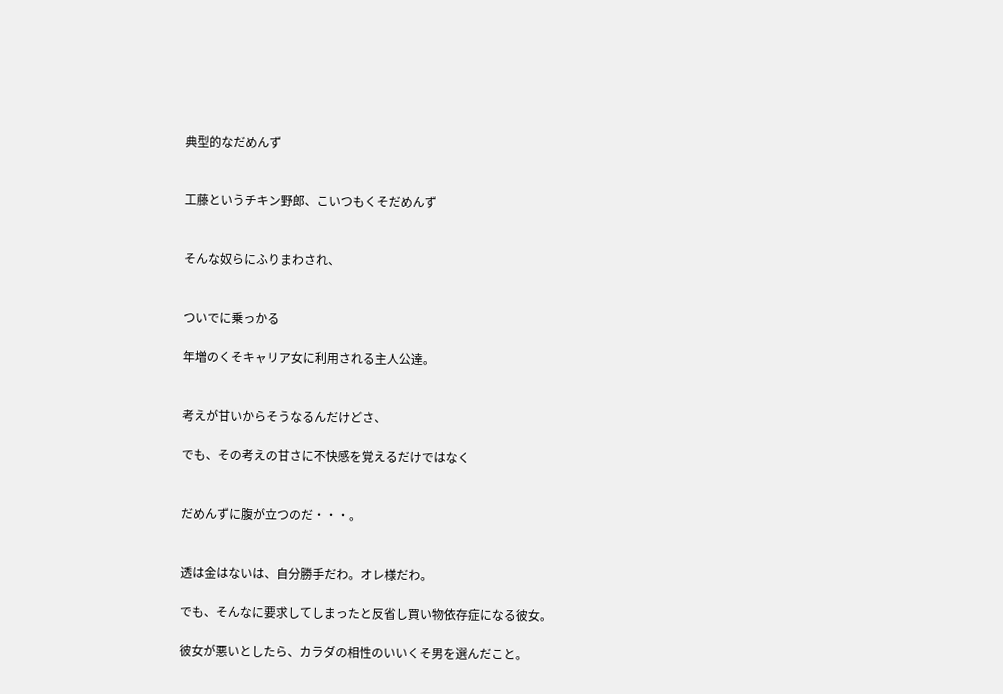典型的なだめんず


工藤というチキン野郎、こいつもくそだめんず


そんな奴らにふりまわされ、


ついでに乗っかる

年増のくそキャリア女に利用される主人公達。


考えが甘いからそうなるんだけどさ、

でも、その考えの甘さに不快感を覚えるだけではなく


だめんずに腹が立つのだ・・・。


透は金はないは、自分勝手だわ。オレ様だわ。

でも、そんなに要求してしまったと反省し買い物依存症になる彼女。

彼女が悪いとしたら、カラダの相性のいいくそ男を選んだこと。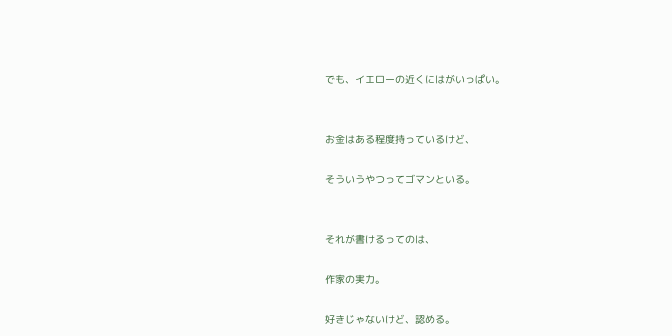でも、イエローの近くにはがいっぱい。


お金はある程度持っているけど、

そういうやつってゴマンといる。


それが書けるってのは、

作家の実力。

好きじゃないけど、認める。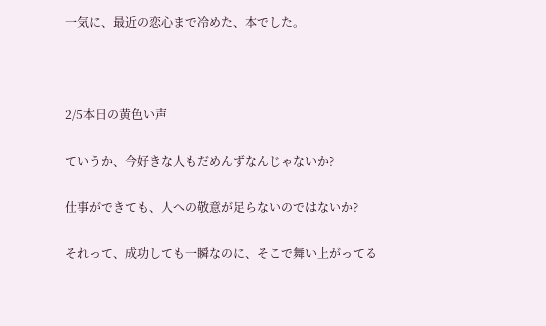一気に、最近の恋心まで冷めた、本でした。



2/5本日の黄色い声

ていうか、今好きな人もだめんずなんじゃないか?

仕事ができても、人への敬意が足らないのではないか?

それって、成功しても一瞬なのに、そこで舞い上がってる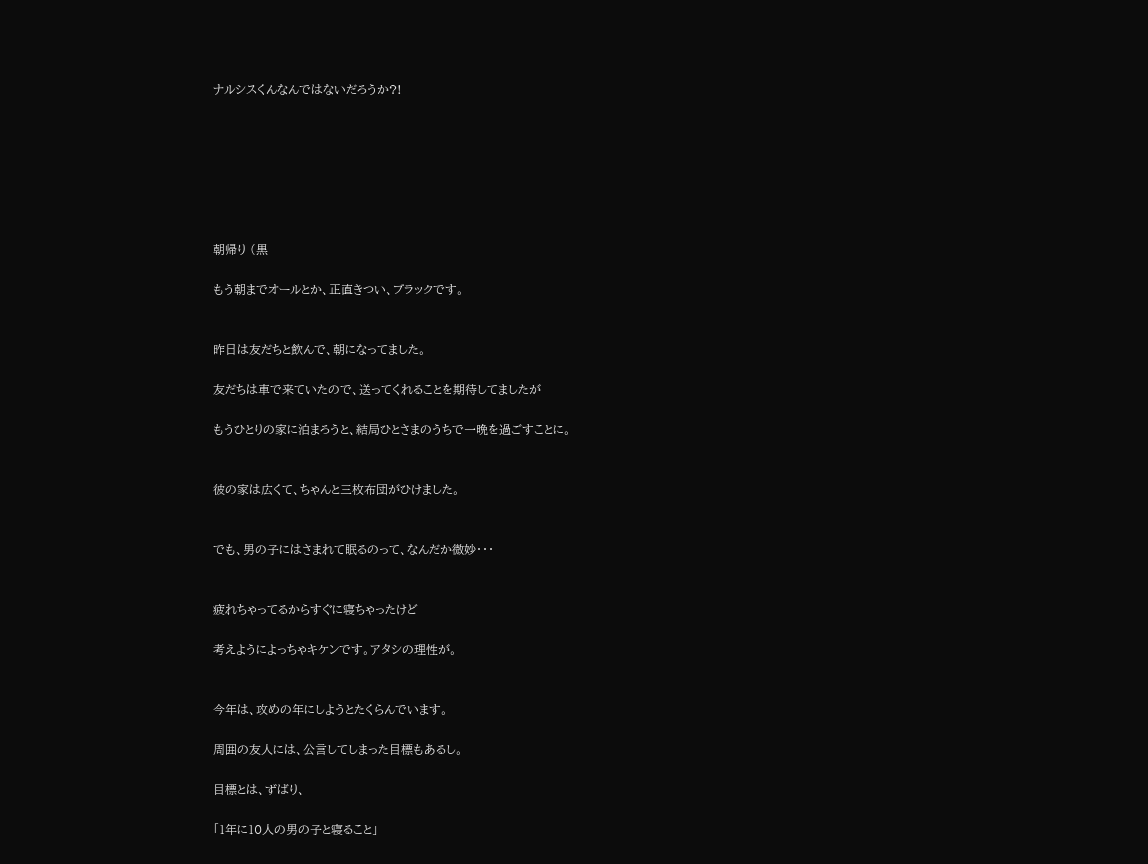ナルシスくんなんではないだろうか?!







朝帰り (黒

もう朝までオールとか、正直きつい、ブラックです。


昨日は友だちと飲んで、朝になってました。

友だちは車で来ていたので、送ってくれることを期待してましたが

もうひとりの家に泊まろうと、結局ひとさまのうちで一晩を過ごすことに。


彼の家は広くて、ちゃんと三枚布団がひけました。


でも、男の子にはさまれて眠るのって、なんだか微妙・・・


疲れちゃってるからすぐに寝ちゃったけど

考えようによっちゃキケンです。アタシの理性が。


今年は、攻めの年にしようとたくらんでいます。

周囲の友人には、公言してしまった目標もあるし。

目標とは、ずばり、

「1年に10人の男の子と寝ること」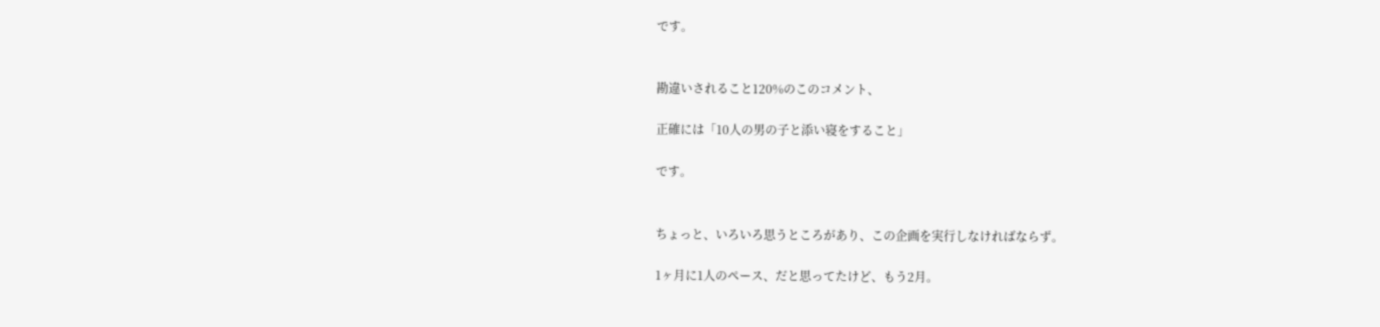です。


勘違いされること120%のこのコメント、

正確には「10人の男の子と添い寝をすること」

です。


ちょっと、いろいろ思うところがあり、この企画を実行しなければならず。

1ヶ月に1人のペース、だと思ってたけど、もう2月。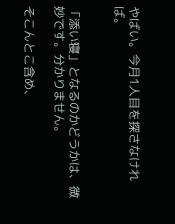やばい。今月1人目を探さなければ。


「添い寝」となるのかどうかは、微妙です。分かりません。

そこんとこ含め、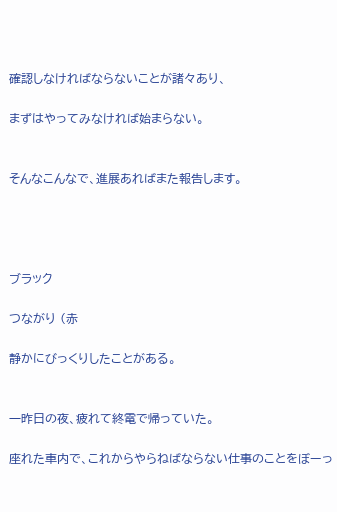確認しなければならないことが諸々あり、

まずはやってみなければ始まらない。


そんなこんなで、進展あればまた報告します。




ブラック

つながり (赤

静かにびっくりしたことがある。


一昨日の夜、疲れて終電で帰っていた。

座れた車内で、これからやらねばならない仕事のことをぼーっ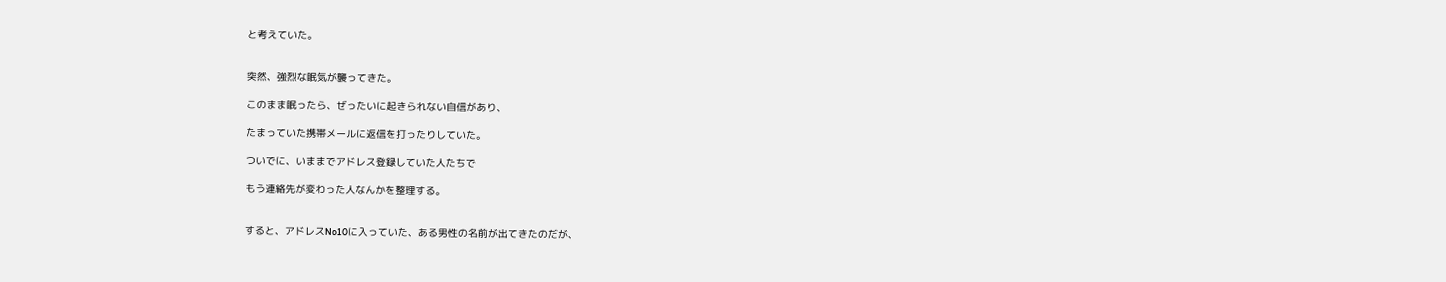と考えていた。


突然、強烈な眠気が襲ってきた。

このまま眠ったら、ぜったいに起きられない自信があり、

たまっていた携帯メールに返信を打ったりしていた。

ついでに、いままでアドレス登録していた人たちで

もう連絡先が変わった人なんかを整理する。


すると、アドレスNo10に入っていた、ある男性の名前が出てきたのだが、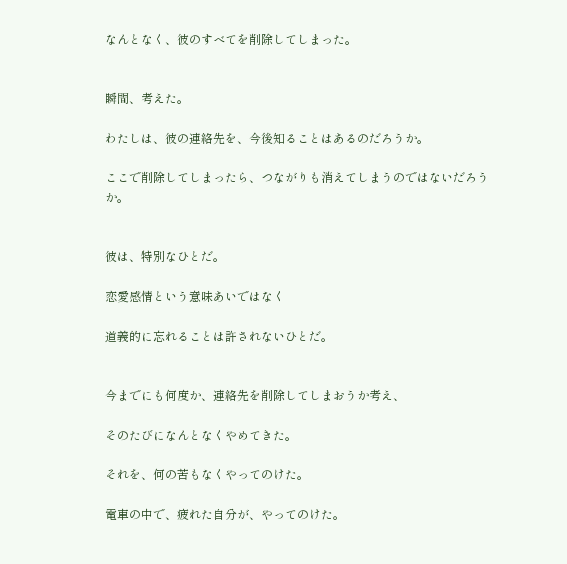なんとなく、彼のすべてを削除してしまった。


瞬間、考えた。

わたしは、彼の連絡先を、今後知ることはあるのだろうか。

ここで削除してしまったら、つながりも消えてしまうのではないだろうか。


彼は、特別なひとだ。

恋愛感情という意味あいではなく

道義的に忘れることは許されないひとだ。


今までにも何度か、連絡先を削除してしまおうか考え、

そのたびになんとなくやめてきた。

それを、何の苦もなくやってのけた。

電車の中で、疲れた自分が、やってのけた。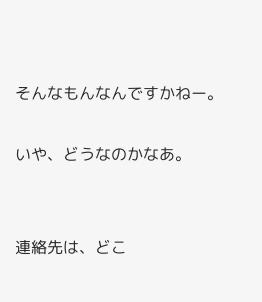そんなもんなんですかねー。

いや、どうなのかなあ。


連絡先は、どこ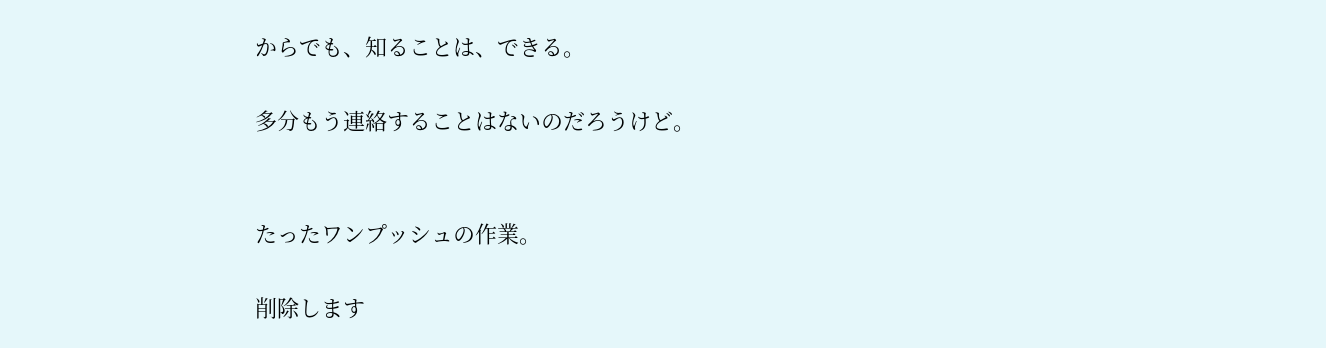からでも、知ることは、できる。

多分もう連絡することはないのだろうけど。


たったワンプッシュの作業。

削除します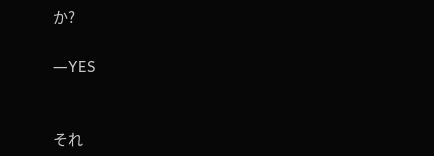か?

―YES


それ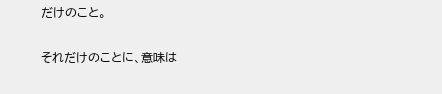だけのこと。

それだけのことに、意味は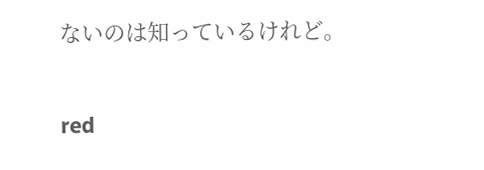ないのは知っているけれど。


red